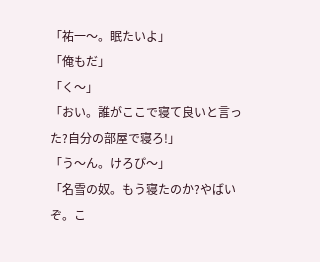「祐一〜。眠たいよ」
「俺もだ」
「く〜」
「おい。誰がここで寝て良いと言った?自分の部屋で寝ろ!」
「う〜ん。けろぴ〜」
「名雪の奴。もう寝たのか?やばいぞ。こ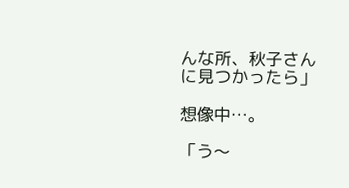んな所、秋子さんに見つかったら」

想像中…。

「う〜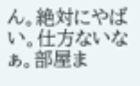ん。絶対にやばい。仕方ないなぁ。部屋ま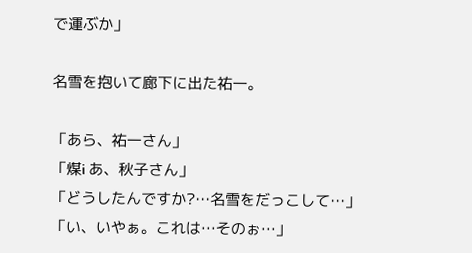で運ぶか」

名雪を抱いて廊下に出た祐一。

「あら、祐一さん」
「煤i あ、秋子さん」
「どうしたんですか?…名雪をだっこして…」
「い、いやぁ。これは…そのぉ…」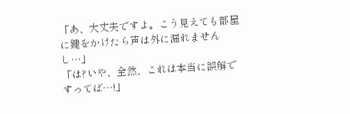「あ、大丈夫ですよ。こう見えても部屋に鍵をかけたら声は外に漏れませんし…」
「は?いや、全然、これは本当に誤解ですってば…!」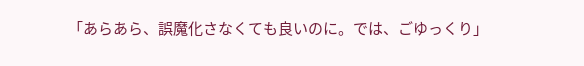「あらあら、誤魔化さなくても良いのに。では、ごゆっくり」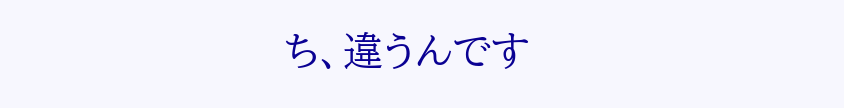ち、違うんです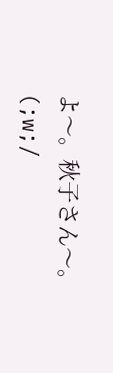よ〜。秋子さん〜。(;w;/